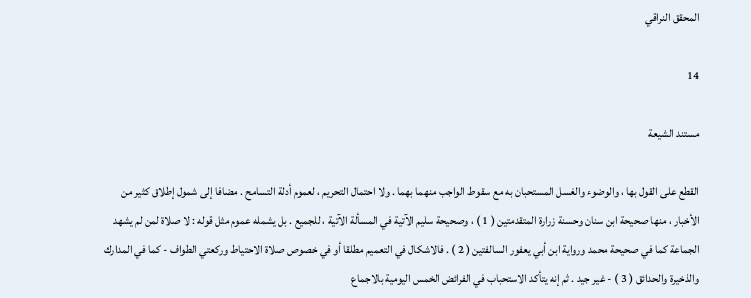المحقق النراقي

14

مستند الشيعة

القطع على القول بها ، والوضوء والغسل المستحبان به مع سقوط الواجب منهما بهما . ولا احتمال التحريم ، لعموم أدلة التسامح . مضافا إلى شمول إطلاق كثير من الأخبار ، منها صحيحة ابن سنان وحسنة زرارة المتقدمتين ( 1 ) ، وصحيحة سليم الآتية في المسألة الآتية ، للجميع . بل يشمله عموم مثل قوله : لا صلاة لمن لم يشهد الجماعة كما في صحيحة محمد ورواية ابن أبي يعفور السالفتين ( 2 ) . فالاشكال في التعميم مطلقا أو في خصوص صلاة الاحتياط وركعتي الطواف - كما في المدارك والذخيرة والحدائق ( 3 ) - غير جيد . ثم إنه يتأكد الاستحباب في الفرائض الخمس اليومية بالاجماع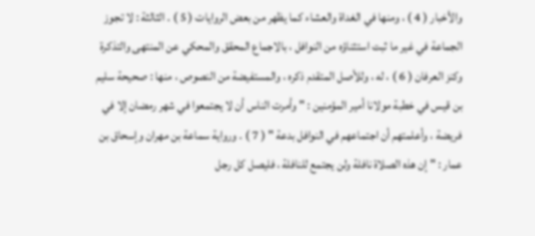والأخبار ( 4 ) ، ومنها في الغداة والعشاء كما يظهر من بعض الروايات ( 5 ) . الثالثة : لا تجوز الجماعة في غير ما ثبت استثناؤه من النوافل ، بالاجماع المحقق والمحكي عن المنتهى والتذكرة وكنز العرفان ( 6 ) ، له ، وللأصل المتقدم ذكره ، والمستفيضة من النصوص ، منها : صحيحة سليم بن قيس في خطبة مولانا أمير المؤمنين : " وأمرت الناس أن لا يجتمعوا في شهر رمضان إلا في فريضة ، وأعلمتهم أن اجتماعهم في النوافل بدعة " ( 7 ) . ورواية سماعة بن مهران وإسحاق بن عمار : " إن هذه الصلاة نافلة ولن يجتمع للنافلة ، فليصل كل رجل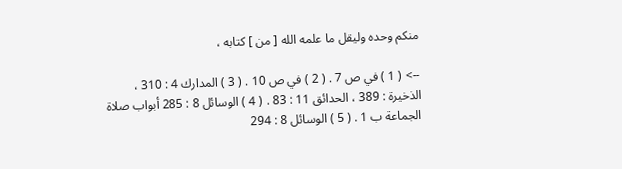منكم وحده وليقل ما علمه الله [ من ] كتابه ،

--> ( 1 ) في ص 7 . ( 2 ) في ص 10 . ( 3 ) المدارك 4 : 310 ، الذخيرة : 389 ، الحدائق 11 : 83 . ( 4 ) الوسائل 8 : 285 أبواب صلاة الجماعة ب 1 . ( 5 ) الوسائل 8 : 294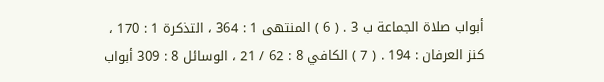أبواب صلاة الجماعة ب 3 . ( 6 ) المنتهى 1 : 364 ، التذكرة 1 : 170 ، كنز العرفان : 194 . ( 7 ) الكافي 8 : 62 / 21 ، الوسائل 8 : 309 أبواب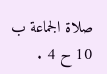صلاة الجماعة ب 10 ح 4 .